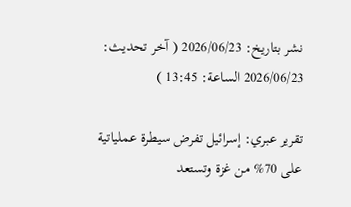نشر بتاريخ: 2026/06/23 ( آخر تحديث: 2026/06/23 الساعة: 13:45 )

تقرير عبري: إسرائيل تفرض سيطرة عملياتية على 70% من غزة وتستعد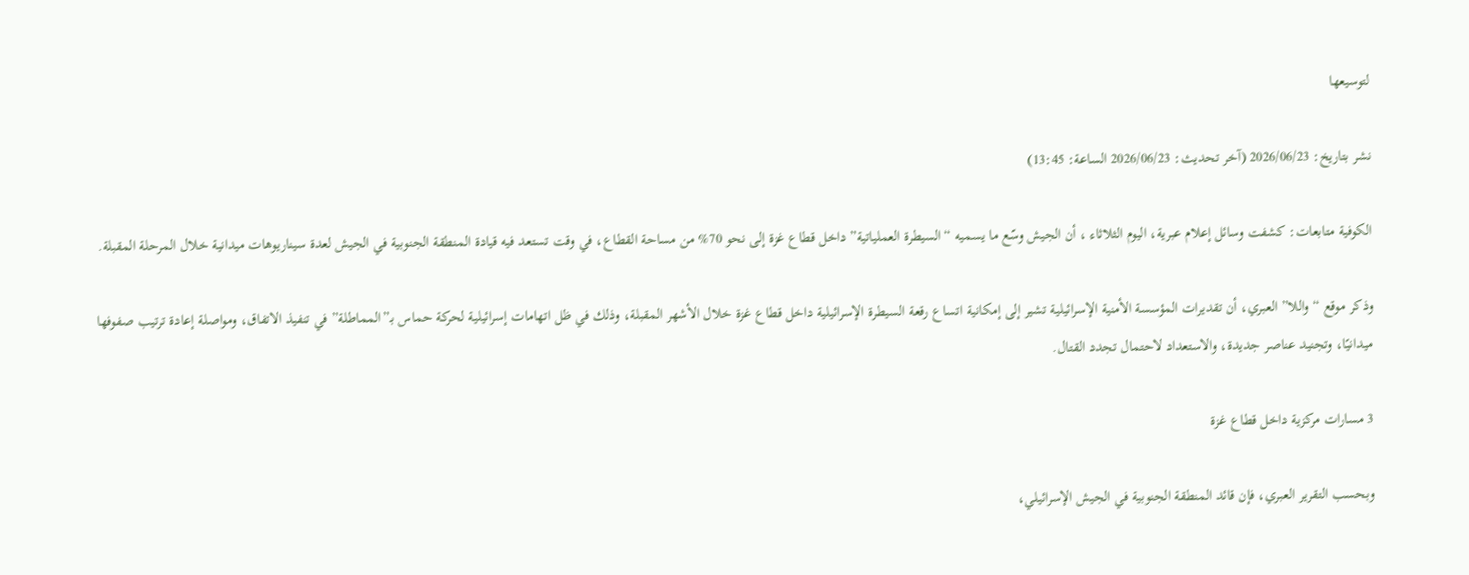لتوسيعها

نشر بتاريخ: 2026/06/23 (آخر تحديث: 2026/06/23 الساعة: 13:45)

الكوفية متابعات: كشفت وسائل إعلام عبرية، اليوم الثلاثاء ، أن الجيش وسّع ما يسميه “السيطرة العملياتية” داخل قطاع غزة إلى نحو 70% من مساحة القطاع، في وقت تستعد فيه قيادة المنطقة الجنوبية في الجيش لعدة سيناريوهات ميدانية خلال المرحلة المقبلة.

وذكر موقع “واللا” العبري، أن تقديرات المؤسسة الأمنية الإسرائيلية تشير إلى إمكانية اتساع رقعة السيطرة الإسرائيلية داخل قطاع غزة خلال الأشهر المقبلة، وذلك في ظل اتهامات إسرائيلية لحركة حماس بـ”المماطلة” في تنفيذ الاتفاق، ومواصلة إعادة ترتيب صفوفها ميدانيًا، وتجنيد عناصر جديدة، والاستعداد لاحتمال تجدد القتال.

3 مسارات مركزية داخل قطاع غزة

وبحسب التقرير العبري، فإن قائد المنطقة الجنوبية في الجيش الإسرائيلي،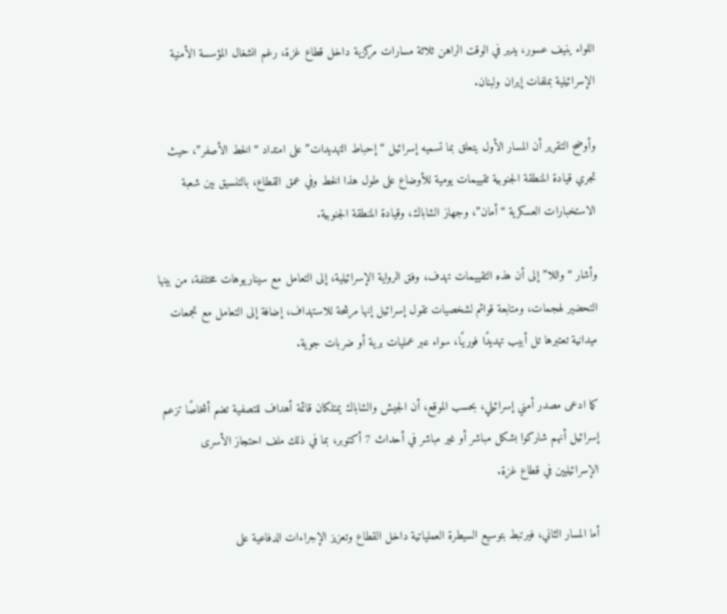اللواء ينيف عسور، يدير في الوقت الراهن ثلاثة مسارات مركزية داخل قطاع غزة، رغم انشغال المؤسسة الأمنية الإسرائيلية بملفات إيران ولبنان.

وأوضح التقرير أن المسار الأول يتعلق بما تسميه إسرائيل “إحباط التهديدات” على امتداد “الخط الأصفر”، حيث تجري قيادة المنطقة الجنوبية تقييمات يومية للأوضاع على طول هذا الخط وفي عمق القطاع، بالتنسيق بين شعبة الاستخبارات العسكرية “أمان”، وجهاز الشاباك، وقيادة المنطقة الجنوبية.

وأشار “واللا” إلى أن هذه التقييمات تهدف، وفق الرواية الإسرائيلية، إلى التعامل مع سيناريوهات مختلفة، من بينها التحضير لهجمات، ومتابعة قوائم لشخصيات تقول إسرائيل إنها مرشحة للاستهداف، إضافة إلى التعامل مع تجمعات ميدانية تعتبرها تل أبيب تهديدًا فوريًا، سواء عبر عمليات برية أو ضربات جوية.

كما ادعى مصدر أمني إسرائيلي، بحسب الموقع، أن الجيش والشاباك يمتلكان قائمة أهداف للتصفية تضم أشخاصًا تزعم إسرائيل أنهم شاركوا بشكل مباشر أو غير مباشر في أحداث 7 أكتوبر، بما في ذلك ملف احتجاز الأسرى الإسرائيليين في قطاع غزة.

أما المسار الثاني، فيرتبط بتوسيع السيطرة العملياتية داخل القطاع وتعزيز الإجراءات الدفاعية على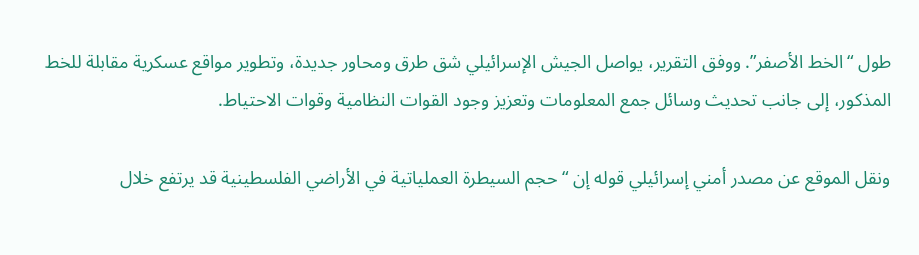طول “الخط الأصفر”. ووفق التقرير، يواصل الجيش الإسرائيلي شق طرق ومحاور جديدة، وتطوير مواقع عسكرية مقابلة للخط المذكور، إلى جانب تحديث وسائل جمع المعلومات وتعزيز وجود القوات النظامية وقوات الاحتياط.

ونقل الموقع عن مصدر أمني إسرائيلي قوله إن “حجم السيطرة العملياتية في الأراضي الفلسطينية قد يرتفع خلال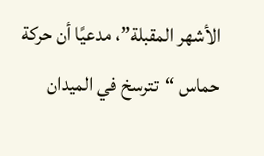الأشهر المقبلة”، مدعيًا أن حركة حماس “تترسخ في الميدان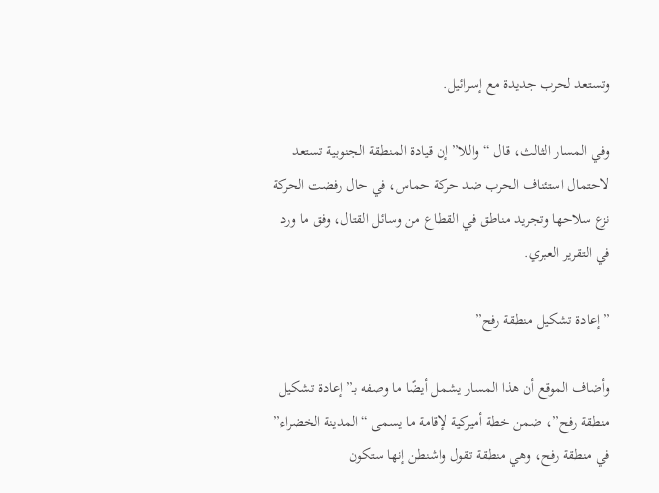وتستعد لحرب جديدة مع إسرائيل.

وفي المسار الثالث، قال “واللا” إن قيادة المنطقة الجنوبية تستعد لاحتمال استئناف الحرب ضد حركة حماس، في حال رفضت الحركة نزع سلاحها وتجريد مناطق في القطاع من وسائل القتال، وفق ما ورد في التقرير العبري.

”إعادة تشكيل منطقة رفح”

وأضاف الموقع أن هذا المسار يشمل أيضًا ما وصفه بـ”إعادة تشكيل منطقة رفح”، ضمن خطة أميركية لإقامة ما يسمى “المدينة الخضراء” في منطقة رفح، وهي منطقة تقول واشنطن إنها ستكون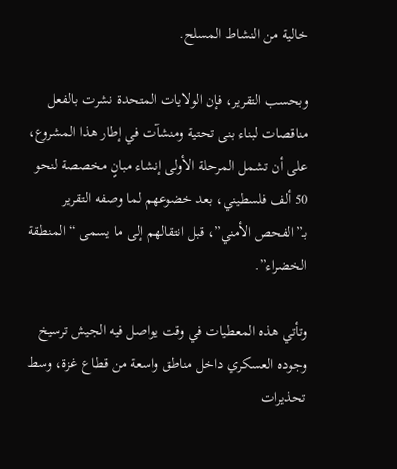خالية من النشاط المسلح.

وبحسب التقرير، فإن الولايات المتحدة نشرت بالفعل مناقصات لبناء بنى تحتية ومنشآت في إطار هذا المشروع، على أن تشمل المرحلة الأولى إنشاء مبانٍ مخصصة لنحو 50 ألف فلسطيني، بعد خضوعهم لما وصفه التقرير بـ”الفحص الأمني”، قبل انتقالهم إلى ما يسمى “المنطقة الخضراء”.

وتأتي هذه المعطيات في وقت يواصل فيه الجيش ترسيخ وجوده العسكري داخل مناطق واسعة من قطاع غزة، وسط تحذيرات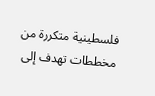فلسطينية متكررة من مخططات تهدف إلى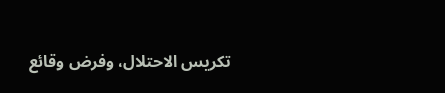تكريس الاحتلال، وفرض وقائع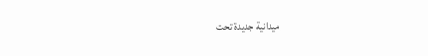ميدانية جديدة تحت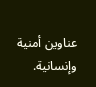عناوين أمنية وإنسانية.